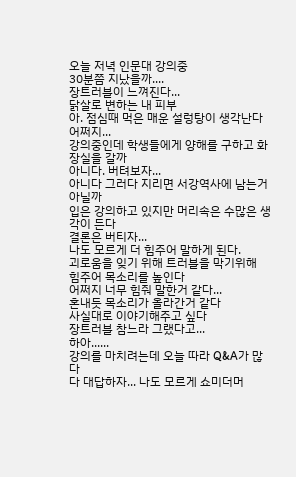오늘 저녁 인문대 강의중
30분쯤 지났을까....
장트러블이 느껴진다...
닭살로 변하는 내 피부
아. 점심때 먹은 매운 설렁탕이 생각난다
어쩌지...
강의중인데 학생들에게 양해를 구하고 화장실을 갈까
아니다. 버텨보자...
아니다 그러다 지리면 서강역사에 남는거 아닐까
입은 강의하고 있지만 머리속은 수많은 생각이 든다
결론은 버티자...
나도 모르게 더 힘주어 말하게 된다.
괴로움을 잊기 위해 트러블을 막기위해
힘주어 목소리를 높인다
어쩌지 너무 힘줘 말한거 같다...
혼내듯 목소리가 올라간거 같다
사실대로 이야기해주고 싶다
장트러블 참느라 그랬다고...
하아......
강의를 마치려는데 오늘 따라 Q&A가 많다
다 대답하자... 나도 모르게 쇼미더머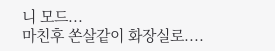니 모드...
마친후 쏜살같이 화장실로....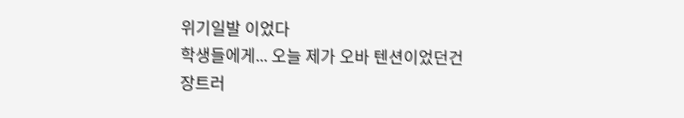위기일발 이었다
학생들에게... 오늘 제가 오바 텐션이었던건
장트러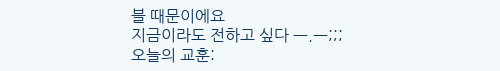블 때문이에요
지금이라도 전하고 싶다 ㅡ.ㅡ;;;
오늘의 교훈: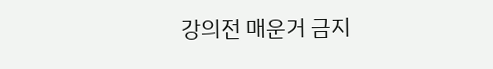강의전 매운거 금지